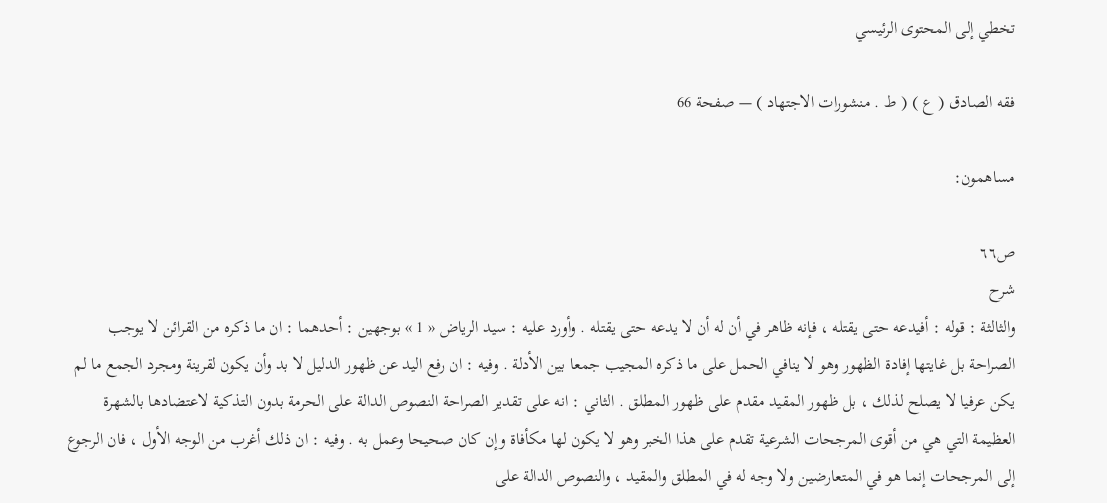تخطي إلى المحتوى الرئيسي

فقه الصادق ( ع ) ( ط . منشورات الاجتهاد ) — صفحة 66

مساهمون:

ص٦٦
شرح
والثالثة : قوله : أفيدعه حتى يقتله ، فإنه ظاهر في أن له أن لا يدعه حتى يقتله . وأورد عليه : سيد الرياض « 1 » بوجهين : أحدهما : ان ما ذكره من القرائن لا يوجب الصراحة بل غايتها إفادة الظهور وهو لا ينافي الحمل على ما ذكره المجيب جمعا بين الأدلة . وفيه : ان رفع اليد عن ظهور الدليل لا بد وأن يكون لقرينة ومجرد الجمع ما لم يكن عرفيا لا يصلح لذلك ، بل ظهور المقيد مقدم على ظهور المطلق . الثاني : انه على تقدير الصراحة النصوص الدالة على الحرمة بدون التذكية لاعتضادها بالشهرة العظيمة التي هي من أقوى المرجحات الشرعية تقدم على هذا الخبر وهو لا يكون لها مكأفاة وإن كان صحيحا وعمل به . وفيه : ان ذلك أغرب من الوجه الأول ، فان الرجوع إلى المرجحات إنما هو في المتعارضين ولا وجه له في المطلق والمقيد ، والنصوص الدالة على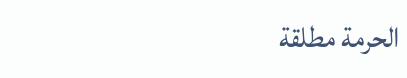الحرمة مطلقة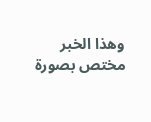وهذا الخبر مختص بصورة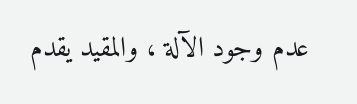عدم وجود الآلة ، والمقيد يقدم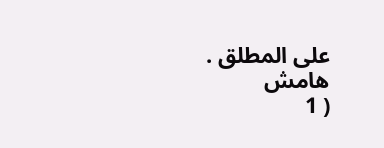على المطلق .
هامش
( 1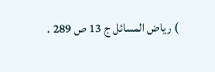) رياض المسائل ج 13 ص 289 .